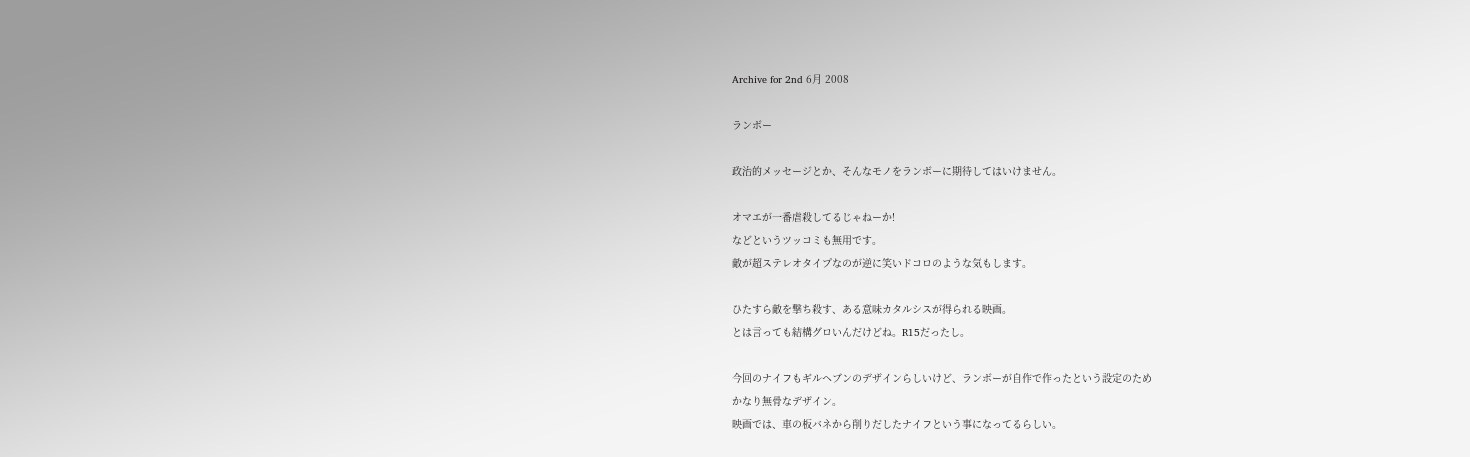Archive for 2nd 6月 2008

ランボー

政治的メッセージとか、そんなモノをランボーに期待してはいけません。

オマエが一番虐殺してるじゃねーか!
などというツッコミも無用です。
敵が超ステレオタイプなのが逆に笑いドコロのような気もします。

ひたすら敵を撃ち殺す、ある意味カタルシスが得られる映画。
とは言っても結構グロいんだけどね。R15だったし。

今回のナイフもギルヘブンのデザインらしいけど、ランボーが自作で作ったという設定のため
かなり無骨なデザイン。
映画では、車の板バネから削りだしたナイフという事になってるらしい。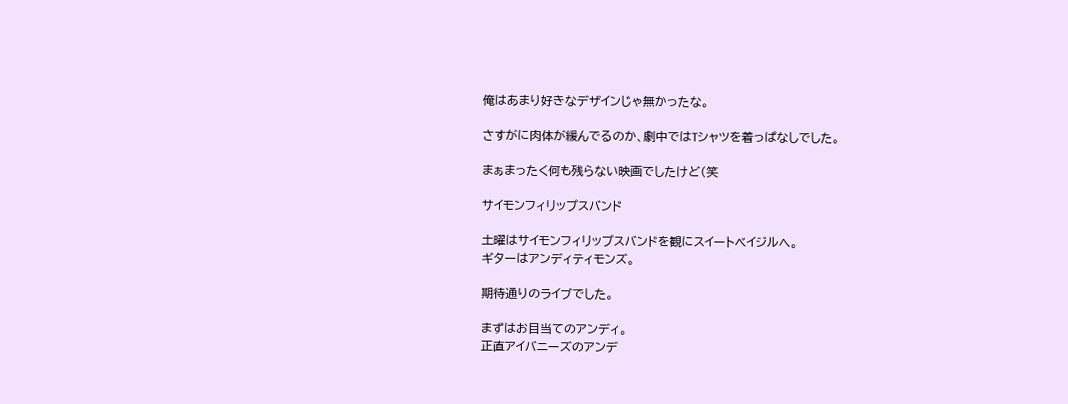俺はあまり好きなデザインじゃ無かったな。

さすがに肉体が緩んでるのか、劇中ではTシャツを着っぱなしでした。

まぁまったく何も残らない映画でしたけど(笑

サイモンフィリップスバンド

土曜はサイモンフィリップスバンドを観にスイートベイジルへ。
ギターはアンディティモンズ。

期待通りのライブでした。

まずはお目当てのアンディ。
正直アイバニーズのアンデ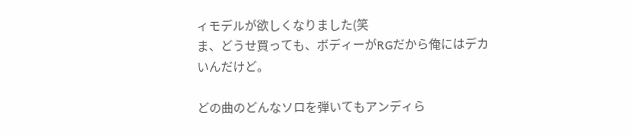ィモデルが欲しくなりました(笑
ま、どうせ買っても、ボディーがRGだから俺にはデカいんだけど。

どの曲のどんなソロを弾いてもアンディら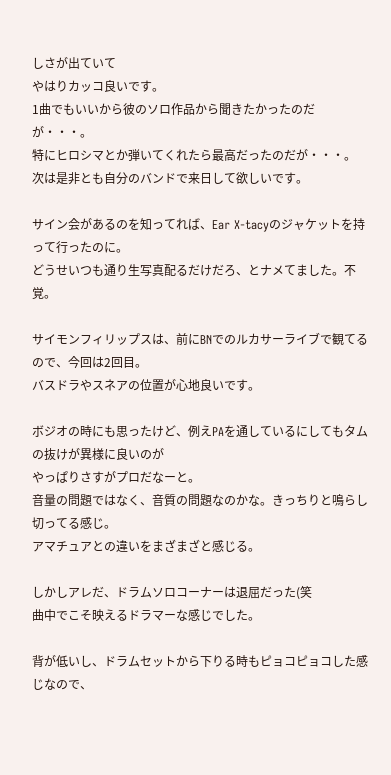しさが出ていて
やはりカッコ良いです。
1曲でもいいから彼のソロ作品から聞きたかったのだが・・・。
特にヒロシマとか弾いてくれたら最高だったのだが・・・。
次は是非とも自分のバンドで来日して欲しいです。

サイン会があるのを知ってれば、Ear X-tacyのジャケットを持って行ったのに。
どうせいつも通り生写真配るだけだろ、とナメてました。不覚。

サイモンフィリップスは、前にBNでのルカサーライブで観てるので、今回は2回目。
バスドラやスネアの位置が心地良いです。

ボジオの時にも思ったけど、例えPAを通しているにしてもタムの抜けが異様に良いのが
やっぱりさすがプロだなーと。
音量の問題ではなく、音質の問題なのかな。きっちりと鳴らし切ってる感じ。
アマチュアとの違いをまざまざと感じる。

しかしアレだ、ドラムソロコーナーは退屈だった(笑
曲中でこそ映えるドラマーな感じでした。

背が低いし、ドラムセットから下りる時もピョコピョコした感じなので、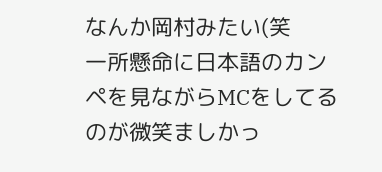なんか岡村みたい(笑
一所懸命に日本語のカンペを見ながらMCをしてるのが微笑ましかっ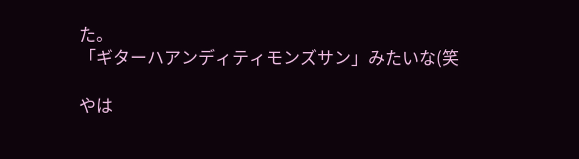た。
「ギターハアンディティモンズサン」みたいな(笑

やは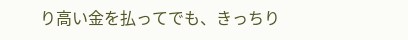り高い金を払ってでも、きっちり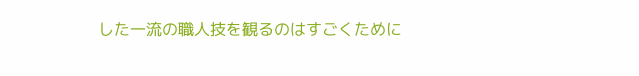した一流の職人技を観るのはすごくために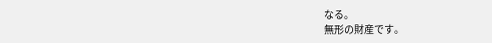なる。
無形の財産です。